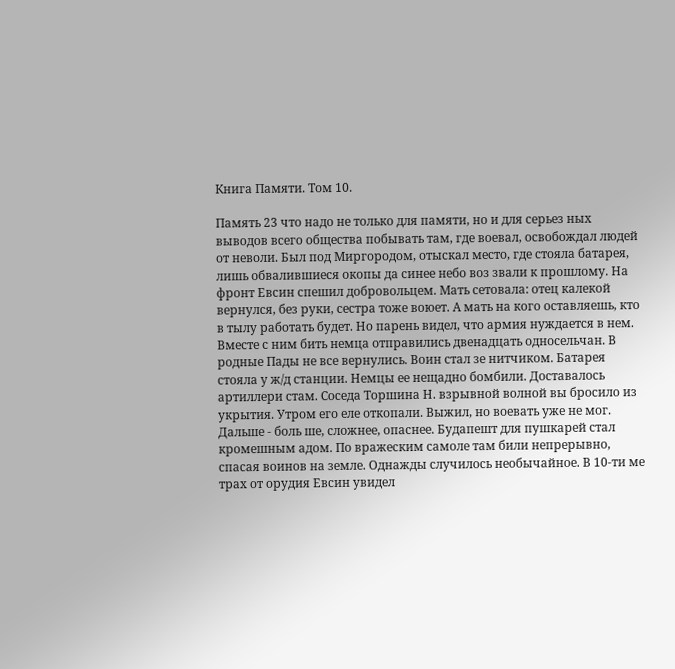Книга Памяти. Том 10.

Память 23 что надо не только для памяти, но и для серьез ных выводов всего общества побывать там, где воевал, освобождал людей от неволи. Был под Миргородом, отыскал место, где стояла батарея, лишь обвалившиеся окопы да синее небо воз звали к прошлому. На фронт Евсин спешил добровольцем. Мать сетовала: отец калекой вернулся, без руки, сестра тоже воюет. А мать на кого оставляешь, кто в тылу работать будет. Но парень видел, что армия нуждается в нем. Вместе с ним бить немца отправились двенадцать односельчан. В родные Пады не все вернулись. Воин стал зе нитчиком. Батарея стояла у ж/д станции. Немцы ее нещадно бомбили. Доставалось артиллери стам. Соседа Торшина Н. взрывной волной вы бросило из укрытия. Утром его еле откопали. Выжил, но воевать уже не мог. Дальше - боль ше, сложнее, опаснее. Будапешт для пушкарей стал кромешным адом. По вражеским самоле там били непрерывно, спасая воинов на земле. Однажды случилось необычайное. В 10-ти ме трах от орудия Евсин увидел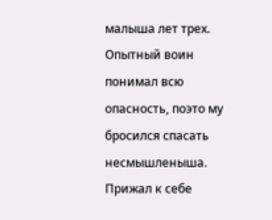малыша лет трех. Опытный воин понимал всю опасность, поэто му бросился спасать несмышленыша. Прижал к себе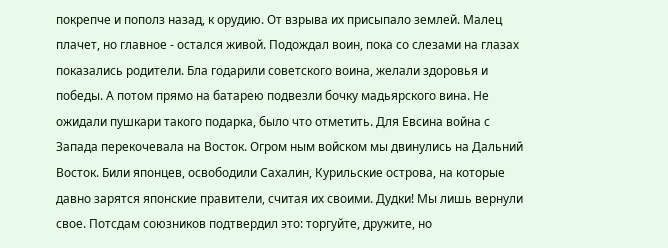покрепче и пополз назад, к орудию. От взрыва их присыпало землей. Малец плачет, но главное - остался живой. Подождал воин, пока со слезами на глазах показались родители. Бла годарили советского воина, желали здоровья и победы. А потом прямо на батарею подвезли бочку мадьярского вина. Не ожидали пушкари такого подарка, было что отметить. Для Евсина война с Запада перекочевала на Восток. Огром ным войском мы двинулись на Дальний Восток. Били японцев, освободили Сахалин, Курильские острова, на которые давно зарятся японские правители, считая их своими. Дудки! Мы лишь вернули свое. Потсдам союзников подтвердил это: торгуйте, дружите, но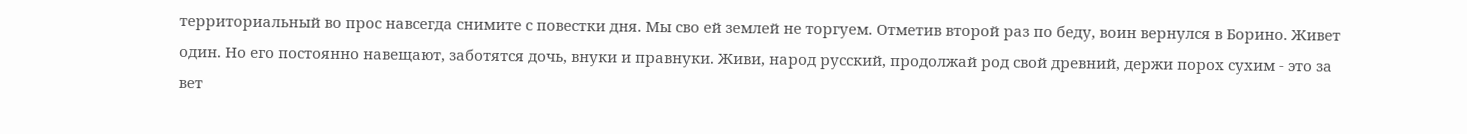территориальный во прос навсегда снимите с повестки дня. Мы сво ей землей не торгуем. Отметив второй раз по беду, воин вернулся в Борино. Живет один. Но его постоянно навещают, заботятся дочь, внуки и правнуки. Живи, народ русский, продолжай род свой древний, держи порох сухим - это за вет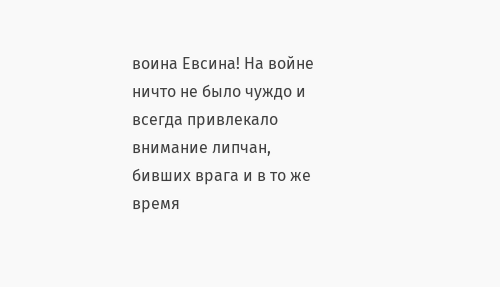воина Евсина! На войне ничто не было чуждо и всегда привлекало внимание липчан, бивших врага и в то же время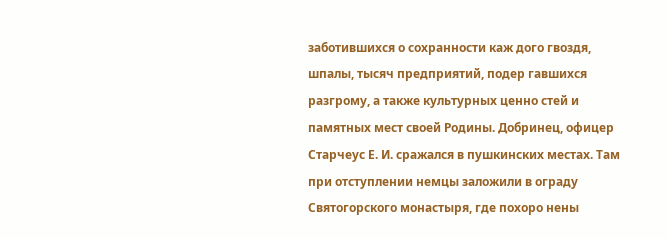заботившихся о сохранности каж дого гвоздя, шпалы, тысяч предприятий, подер гавшихся разгрому, а также культурных ценно стей и памятных мест своей Родины. Добринец, офицер Старчеус Е. И. сражался в пушкинских местах. Там при отступлении немцы заложили в ограду Святогорского монастыря, где похоро нены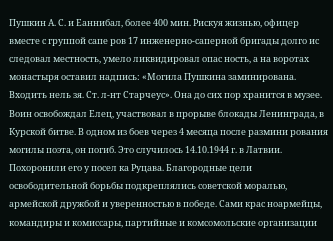Пушкин А. С. и Еаннибал, более 400 мин. Рискуя жизнью, офицер вместе с группой сапе ров 17 инженерно-саперной бригады долго ис следовал местность, умело ликвидировал опас ность, а на воротах монастыря оставил надпись: «Могила Пушкина заминирована. Входить нель зя. Ст. л-нт Старчеус». Она до сих пор хранится в музее. Воин освобождал Елец, участвовал в прорыве блокады Ленинграда, в Курской битве. В одном из боев через 4 месяца после размини рования могилы поэта, он погиб. Это случилось 14.10.1944 г. в Латвии. Похоронили его у посел ка Руцава. Благородные цели освободительной борьбы подкреплялись советской моралью, армейской дружбой и уверенностью в победе. Сами крас ноармейцы, командиры и комиссары, партийные и комсомольские организации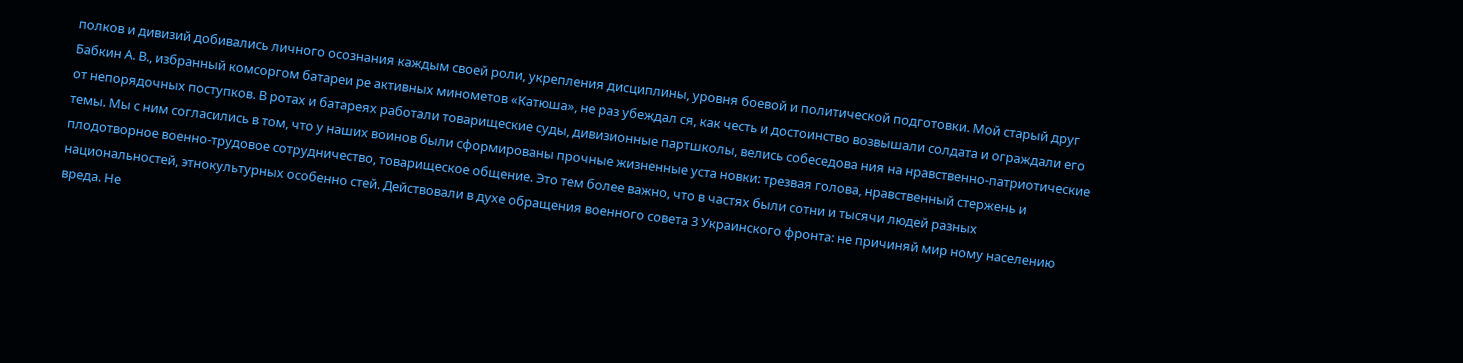полков и дивизий добивались личного осознания каждым своей роли, укрепления дисциплины, уровня боевой и политической подготовки. Мой старый друг Бабкин А. В., избранный комсоргом батареи ре активных минометов «Катюша», не раз убеждал ся, как честь и достоинство возвышали солдата и ограждали его от непорядочных поступков. В ротах и батареях работали товарищеские суды, дивизионные партшколы, велись собеседова ния на нравственно-патриотические темы. Мы с ним согласились в том, что у наших воинов были сформированы прочные жизненные уста новки: трезвая голова, нравственный стержень и плодотворное военно-трудовое сотрудничество, товарищеское общение. Это тем более важно, что в частях были сотни и тысячи людей разных национальностей, этнокультурных особенно стей. Действовали в духе обращения военного совета 3 Украинского фронта: не причиняй мир ному населению вреда. Не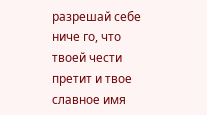разрешай себе ниче го, что твоей чести претит и твое славное имя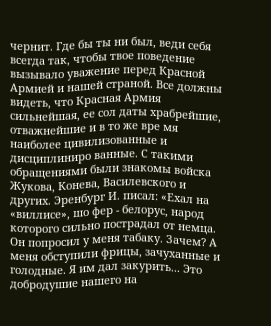чернит. Где бы ты ни был, веди себя всегда так, чтобы твое поведение вызывало уважение перед Красной Армией и нашей страной. Все должны видеть, что Красная Армия сильнейшая, ее сол даты храбрейшие, отважнейшие и в то же вре мя наиболее цивилизованные и дисциплиниро ванные. С такими обращениями были знакомы войска Жукова, Конева, Василевского и других. Эренбург И. писал: «Ехал на «виллисе», шо фер - белорус, народ которого сильно пострадал от немца. Он попросил у меня табаку. Зачем? А меня обступили фрицы, зачуханные и голодные. Я им дал закурить... Это добродушие нашего на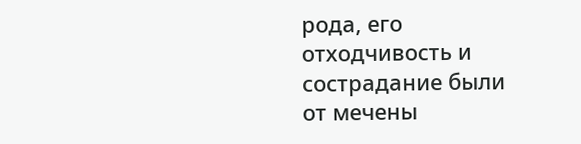рода, его отходчивость и сострадание были от мечены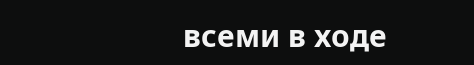всеми в ходе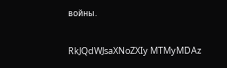войны.

RkJQdWJsaXNoZXIy MTMyMDAz